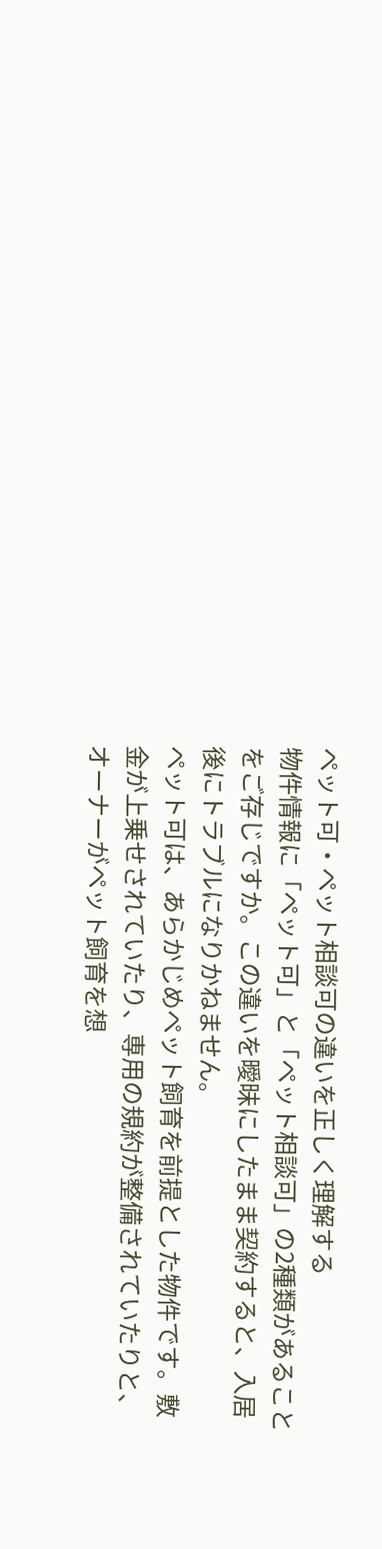ペット可・ペット相談可の違いを正しく理解する
物件情報に「ペット可」と「ペット相談可」の2種類があることをご存じですか。この違いを曖昧にしたまま契約すると、入居後にトラブルになりかねません。
ペット可は、あらかじめペット飼育を前提とした物件です。敷金が上乗せされていたり、専用の規約が整備されていたりと、オーナーがペット飼育を想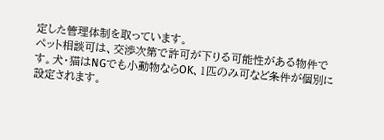定した管理体制を取っています。
ペット相談可は、交渉次第で許可が下りる可能性がある物件です。犬・猫はNGでも小動物ならOK、1匹のみ可など条件が個別に設定されます。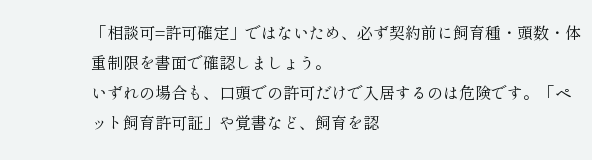「相談可=許可確定」ではないため、必ず契約前に飼育種・頭数・体重制限を書面で確認しましょう。
いずれの場合も、口頭での許可だけで入居するのは危険です。「ペット飼育許可証」や覚書など、飼育を認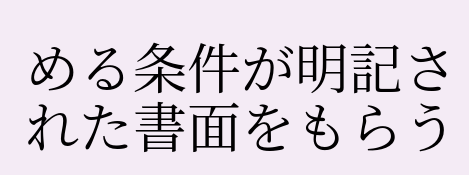める条件が明記された書面をもらう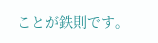ことが鉄則です。